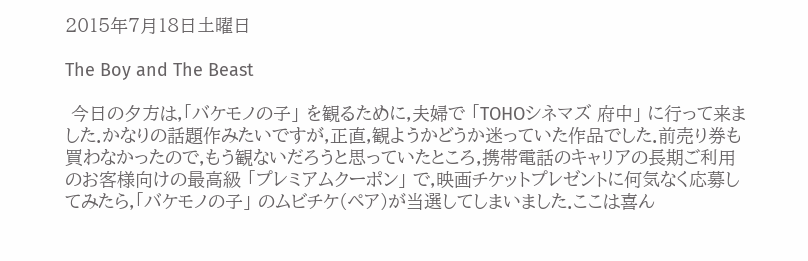2015年7月18日土曜日

The Boy and The Beast

 今日の夕方は,「バケモノの子」 を観るために,夫婦で 「TOHOシネマズ 府中」 に行って来ました.かなりの話題作みたいですが,正直,観ようかどうか迷っていた作品でした.前売り券も買わなかったので,もう観ないだろうと思っていたところ,携帯電話のキャリアの長期ご利用のお客様向けの最高級 「プレミアムクーポン」 で,映画チケットプレゼントに何気なく応募してみたら,「バケモノの子」 のムビチケ(ペア)が当選してしまいました.ここは喜ん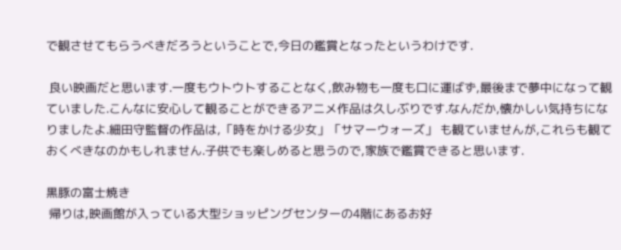で観させてもらうべきだろうということで,今日の鑑賞となったというわけです.

 良い映画だと思います.一度もウトウトすることなく,飲み物も一度も口に運ばず,最後まで夢中になって観ていました.こんなに安心して観ることができるアニメ作品は久しぶりです.なんだか,懐かしい気持ちになりましたよ.細田守監督の作品は,「時をかける少女」「サマーウォーズ」 も観ていませんが,これらも観ておくべきなのかもしれません.子供でも楽しめると思うので,家族で鑑賞できると思います.

黒豚の富士焼き
 帰りは,映画館が入っている大型ショッピングセンターの4階にあるお好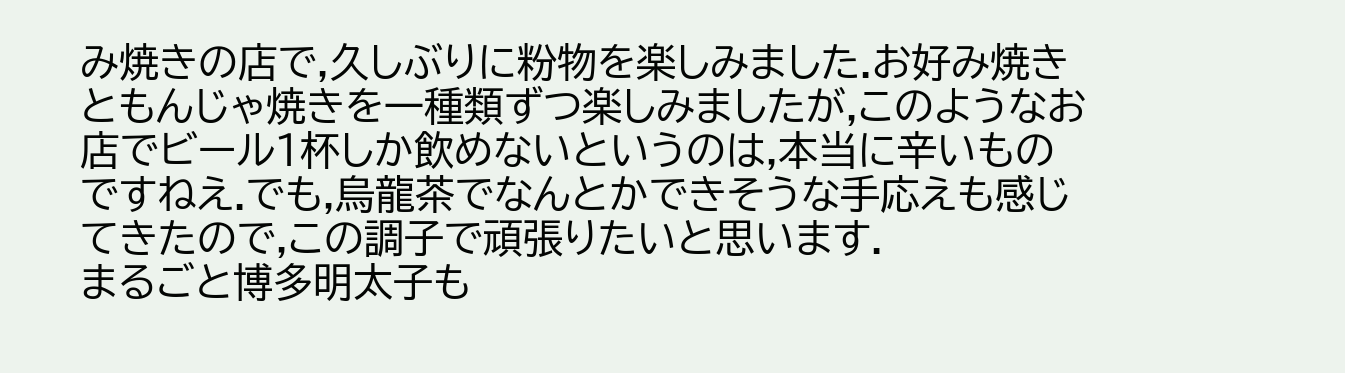み焼きの店で,久しぶりに粉物を楽しみました.お好み焼きともんじゃ焼きを一種類ずつ楽しみましたが,このようなお店でビール1杯しか飲めないというのは,本当に辛いものですねえ.でも,烏龍茶でなんとかできそうな手応えも感じてきたので,この調子で頑張りたいと思います.
まるごと博多明太子も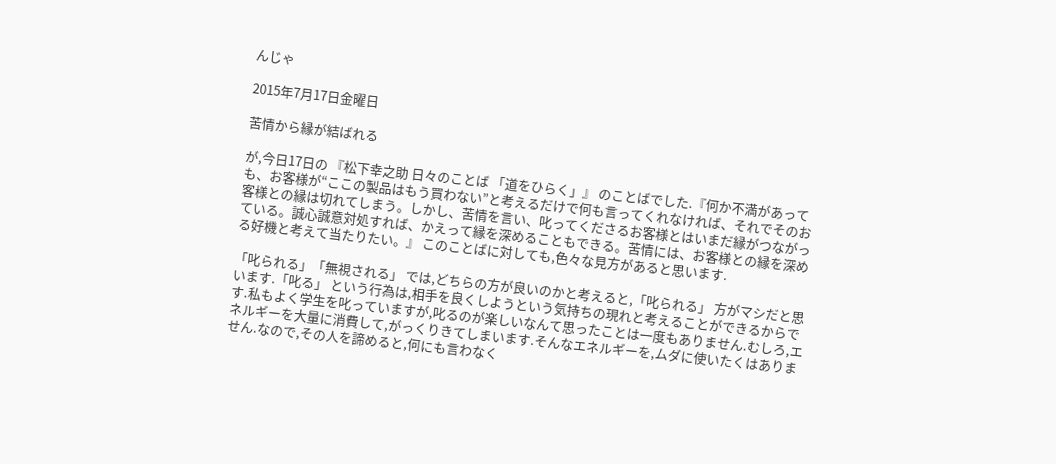んじゃ

2015年7月17日金曜日

苦情から縁が結ばれる

が,今日17日の 『松下幸之助 日々のことば 「道をひらく」』 のことばでした.『何か不満があっても、お客様が“ここの製品はもう買わない”と考えるだけで何も言ってくれなければ、それでそのお客様との縁は切れてしまう。しかし、苦情を言い、叱ってくださるお客様とはいまだ縁がつながっている。誠心誠意対処すれば、かえって縁を深めることもできる。苦情には、お客様との縁を深める好機と考えて当たりたい。』 このことばに対しても,色々な見方があると思います.

「叱られる」「無視される」 では,どちらの方が良いのかと考えると,「叱られる」 方がマシだと思います.「叱る」 という行為は,相手を良くしようという気持ちの現れと考えることができるからです.私もよく学生を叱っていますが,叱るのが楽しいなんて思ったことは一度もありません.むしろ,エネルギーを大量に消費して,がっくりきてしまいます.そんなエネルギーを,ムダに使いたくはありません.なので,その人を諦めると,何にも言わなく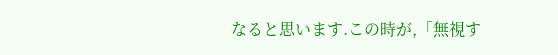なると思います.この時が,「無視す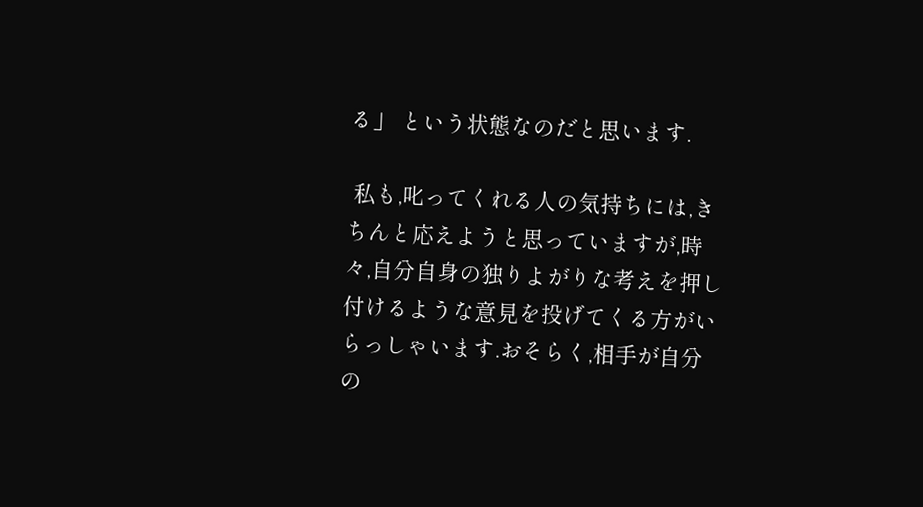る」 という状態なのだと思います.

 私も,叱ってくれる人の気持ちには,きちんと応えようと思っていますが,時々,自分自身の独りよがりな考えを押し付けるような意見を投げてくる方がいらっしゃいます.おそらく,相手が自分の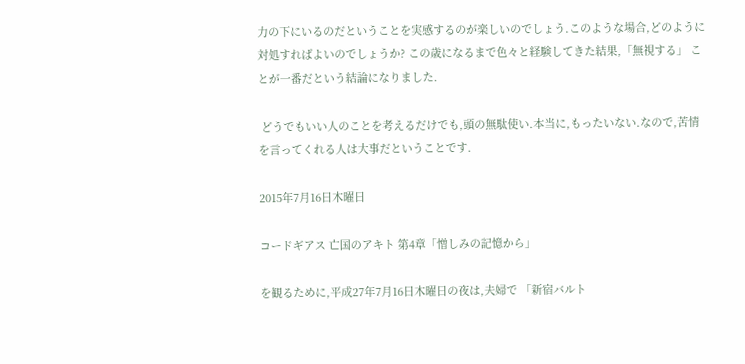力の下にいるのだということを実感するのが楽しいのでしょう.このような場合,どのように対処すればよいのでしょうか? この歳になるまで色々と経験してきた結果,「無視する」 ことが一番だという結論になりました.

 どうでもいい人のことを考えるだけでも,頭の無駄使い.本当に,もったいない.なので,苦情を言ってくれる人は大事だということです.

2015年7月16日木曜日

コードギアス 亡国のアキト 第4章「憎しみの記憶から」

を観るために,平成27年7月16日木曜日の夜は,夫婦で 「新宿バルト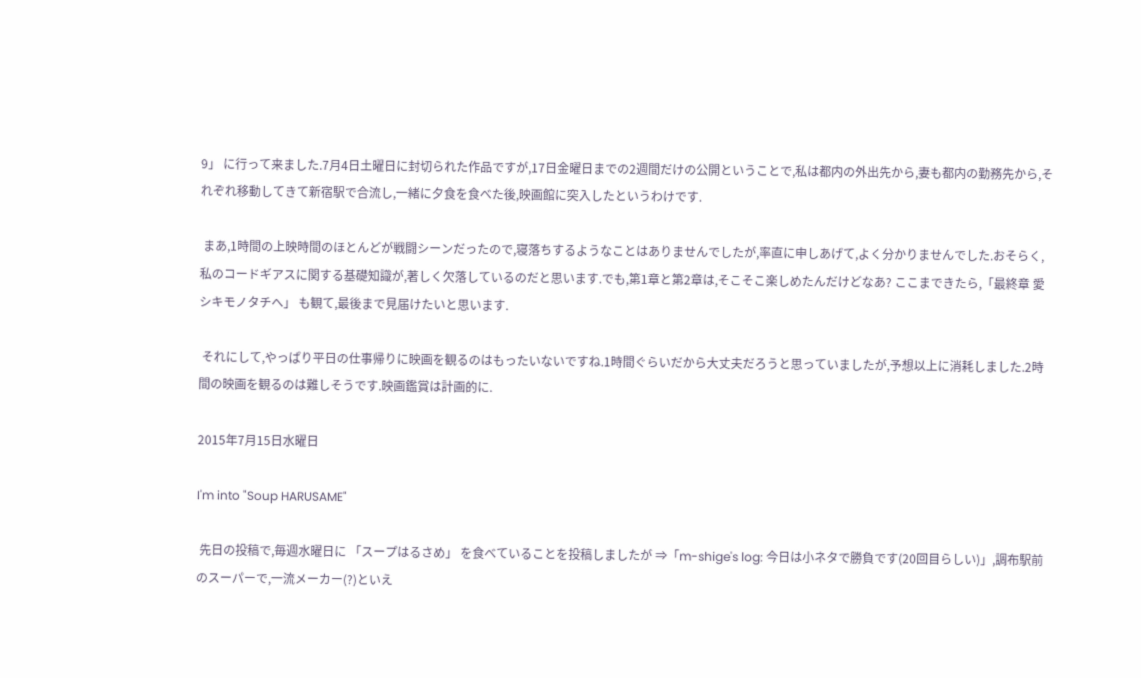9」 に行って来ました.7月4日土曜日に封切られた作品ですが,17日金曜日までの2週間だけの公開ということで,私は都内の外出先から,妻も都内の勤務先から,それぞれ移動してきて新宿駅で合流し,一緒に夕食を食べた後,映画館に突入したというわけです.

 まあ,1時間の上映時間のほとんどが戦闘シーンだったので,寝落ちするようなことはありませんでしたが,率直に申しあげて,よく分かりませんでした.おそらく,私のコードギアスに関する基礎知識が,著しく欠落しているのだと思います.でも,第1章と第2章は,そこそこ楽しめたんだけどなあ? ここまできたら,「最終章 愛シキモノタチへ」 も観て,最後まで見届けたいと思います.

 それにして,やっぱり平日の仕事帰りに映画を観るのはもったいないですね.1時間ぐらいだから大丈夫だろうと思っていましたが,予想以上に消耗しました.2時間の映画を観るのは難しそうです.映画鑑賞は計画的に.

2015年7月15日水曜日

I'm into "Soup HARUSAME"

 先日の投稿で,毎週水曜日に 「スープはるさめ」 を食べていることを投稿しましたが ⇒「m-shige's log: 今日は小ネタで勝負です(20回目らしい)」,調布駅前のスーパーで,一流メーカー(?)といえ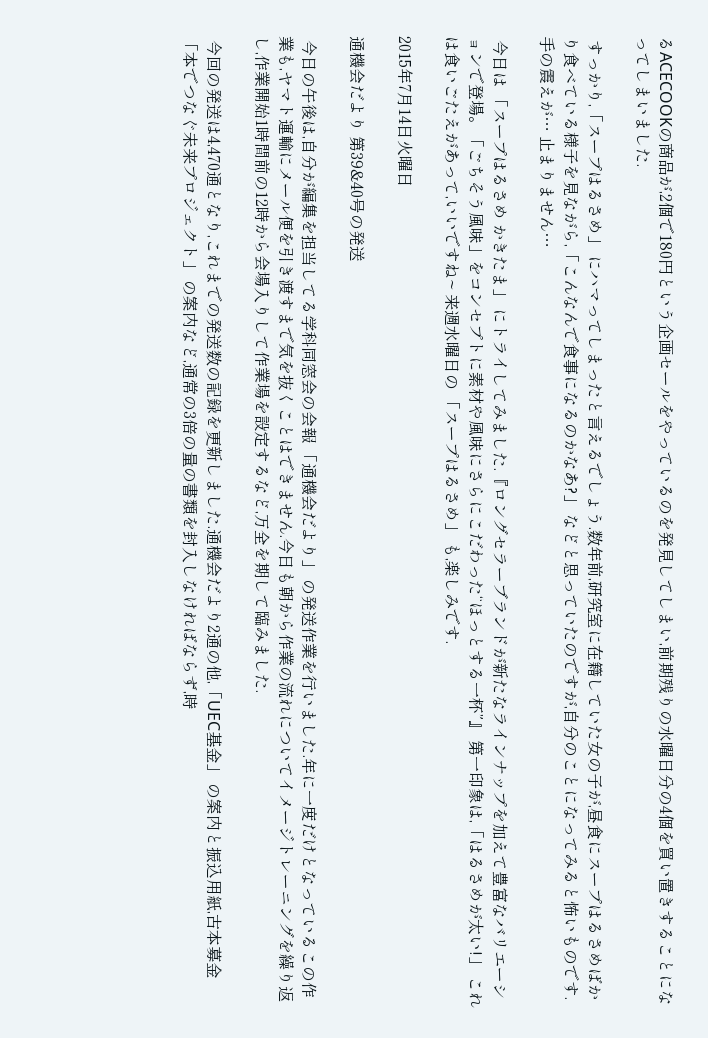るACECOOKの商品が,2個で180円という企画セールをやっているのを発見してしまい,前期残りの水曜日分の4個を買い置きすることになってしまいました.

 すっかり,「スープはるさめ」 にハマってしまったと言えるでしょう.数年前,研究室に在籍していた女の子が,昼食にスープはるさめばかり食べている様子を見ながら,「こんなんで食事になるのかなあ?」 などと思っていたのですが,自分のことになってみると怖いものです.手の震えが… 止まりません…

 今日は 「スープはるさめ かきたま」 にトライしてみました.『ロングセラーブランドが新たなラインナップを加えて豊富なバリエーションで登場。「ごちそう風味」をコンセプトに素材や風味にさらにこだわった“ほっとする一杯”』 第一印象は,「はるさめが太い!」 これは食いごたえがあって,いいですね~ 来週水曜日の 「スープはるさめ」 も,楽しみです.

2015年7月14日火曜日

通機会だより 第39&40号の発送

 今日の午後は,自分が編集を担当してる学科同窓会の会報 「通機会だより」 の発送作業を行いました.年に一度だけとなっているこの作業も,ヤマト運輸にメール便を引き渡すまで気を抜くことはできません.今日も朝から作業の流れについてイメージトレーニングを繰り返し,作業開始1時間前の12時から会場入りして作業場を設定するなど,万全を期して臨みました.

 今回の発送は4,470通となり,これまでの発送数の記録を更新しました.通機会だより2通の他,「UEC基金」 の案内と振込用紙,古本募金 「本でつなぐ未来プロジェクト」 の案内など,通常の3倍の量の書類を封入しなければならず,時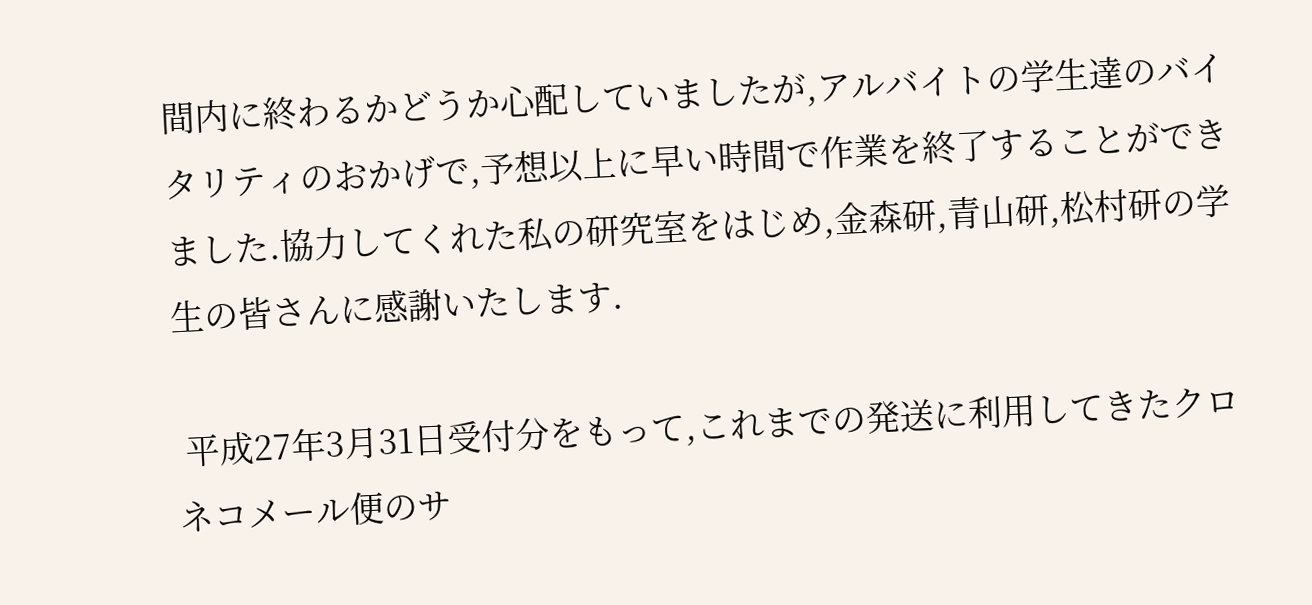間内に終わるかどうか心配していましたが,アルバイトの学生達のバイタリティのおかげで,予想以上に早い時間で作業を終了することができました.協力してくれた私の研究室をはじめ,金森研,青山研,松村研の学生の皆さんに感謝いたします.

 平成27年3月31日受付分をもって,これまでの発送に利用してきたクロネコメール便のサ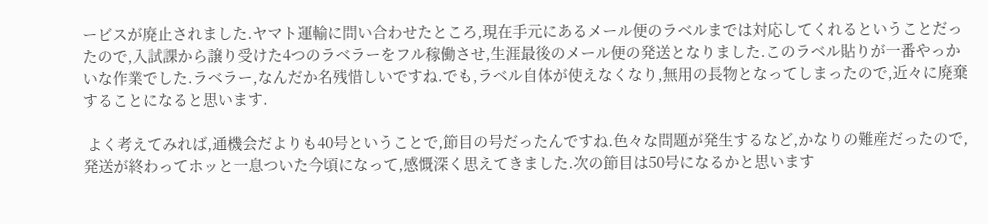ービスが廃止されました.ヤマト運輸に問い合わせたところ,現在手元にあるメール便のラベルまでは対応してくれるということだったので,入試課から譲り受けた4つのラベラーをフル稼働させ,生涯最後のメール便の発送となりました.このラベル貼りが一番やっかいな作業でした.ラベラー,なんだか名残惜しいですね.でも,ラベル自体が使えなくなり,無用の長物となってしまったので,近々に廃棄することになると思います.

 よく考えてみれば,通機会だよりも40号ということで,節目の号だったんですね.色々な問題が発生するなど,かなりの難産だったので,発送が終わってホッと一息ついた今頃になって,感慨深く思えてきました.次の節目は50号になるかと思います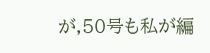が,50号も私が編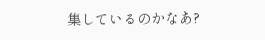集しているのかなあ?